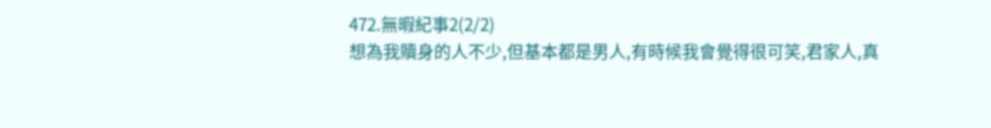472.無暇紀事2(2/2)
想為我贖身的人不少,但基本都是男人,有時候我會覺得很可笑,君家人,真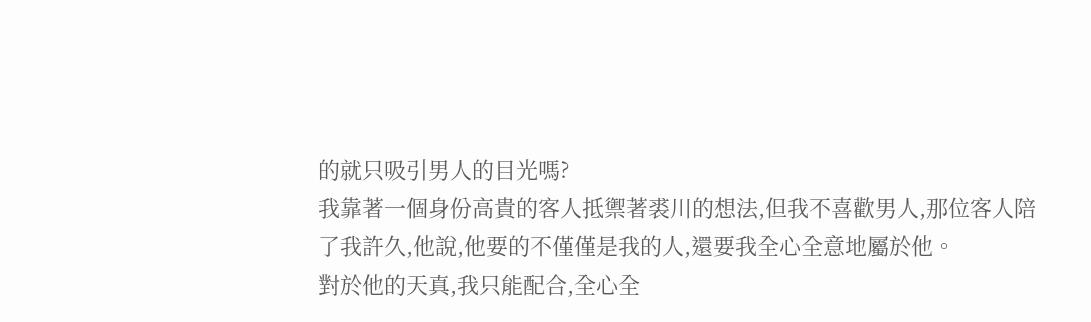的就只吸引男人的目光嗎?
我靠著一個身份高貴的客人抵禦著裘川的想法,但我不喜歡男人,那位客人陪了我許久,他說,他要的不僅僅是我的人,還要我全心全意地屬於他。
對於他的天真,我只能配合,全心全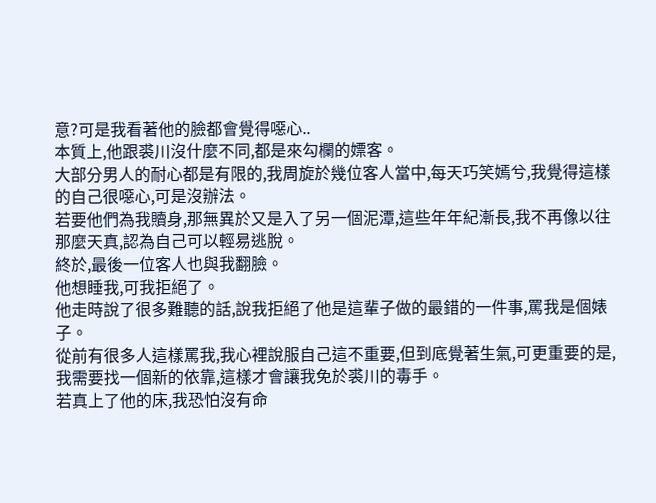意?可是我看著他的臉都會覺得噁心..
本質上,他跟裘川沒什麼不同,都是來勾欄的嫖客。
大部分男人的耐心都是有限的,我周旋於幾位客人當中,每天巧笑嫣兮,我覺得這樣的自己很噁心,可是沒辦法。
若要他們為我贖身,那無異於又是入了另一個泥潭,這些年年紀漸長,我不再像以往那麼天真,認為自己可以輕易逃脫。
終於,最後一位客人也與我翻臉。
他想睡我,可我拒絕了。
他走時說了很多難聽的話,說我拒絕了他是這輩子做的最錯的一件事,罵我是個婊子。
從前有很多人這樣罵我,我心裡說服自己這不重要,但到底覺著生氣,可更重要的是,我需要找一個新的依靠,這樣才會讓我免於裘川的毒手。
若真上了他的床,我恐怕沒有命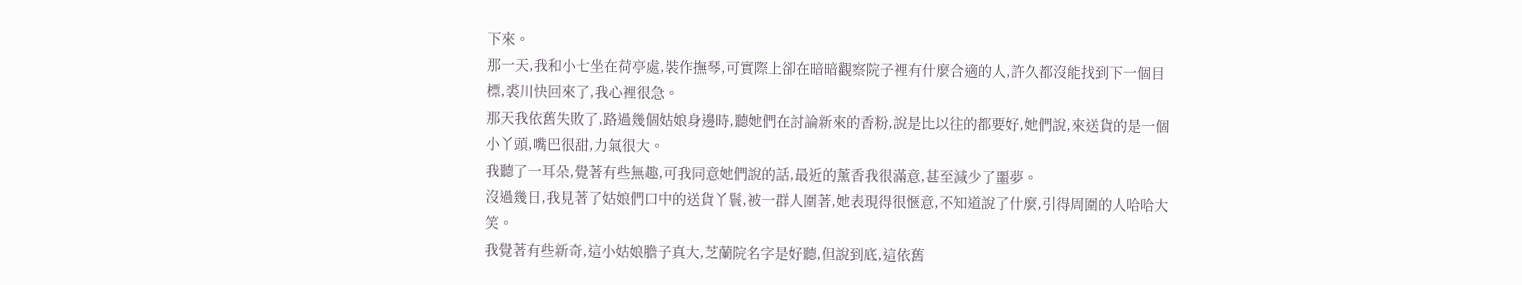下來。
那一天,我和小七坐在荷亭處,裝作撫琴,可實際上卻在暗暗觀察院子裡有什麼合適的人,許久都沒能找到下一個目標,裘川快回來了,我心裡很急。
那天我依舊失敗了,路過幾個姑娘身邊時,聽她們在討論新來的香粉,說是比以往的都要好,她們說,來送貨的是一個小丫頭,嘴巴很甜,力氣很大。
我聽了一耳朵,覺著有些無趣,可我同意她們說的話,最近的薰香我很滿意,甚至減少了噩夢。
沒過幾日,我見著了姑娘們口中的送貨丫鬟,被一群人圍著,她表現得很愜意,不知道說了什麼,引得周圍的人哈哈大笑。
我覺著有些新奇,這小姑娘膽子真大,芝蘭院名字是好聽,但說到底,這依舊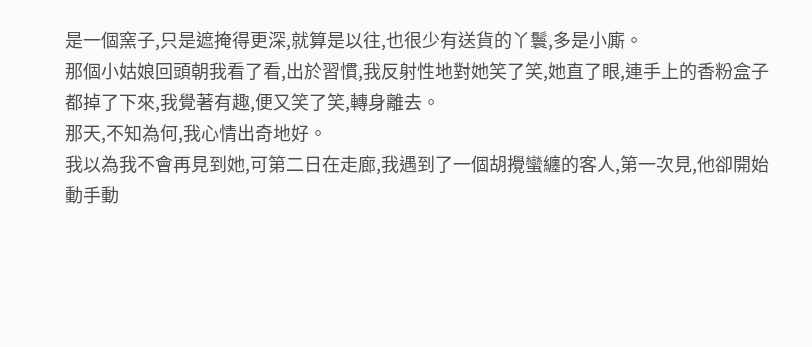是一個窯子,只是遮掩得更深,就算是以往,也很少有送貨的丫鬟,多是小廝。
那個小姑娘回頭朝我看了看,出於習慣,我反射性地對她笑了笑,她直了眼,連手上的香粉盒子都掉了下來,我覺著有趣,便又笑了笑,轉身離去。
那天,不知為何,我心情出奇地好。
我以為我不會再見到她,可第二日在走廊,我遇到了一個胡攪蠻纏的客人,第一次見,他卻開始動手動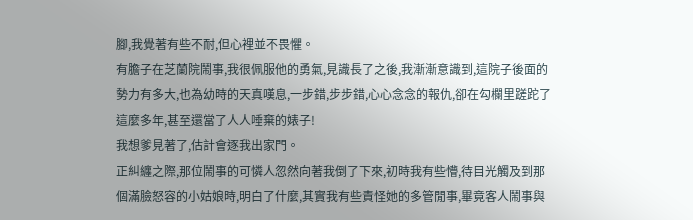腳,我覺著有些不耐,但心裡並不畏懼。
有膽子在芝蘭院鬧事,我很佩服他的勇氣,見識長了之後,我漸漸意識到,這院子後面的勢力有多大,也為幼時的天真嘆息,一步錯,步步錯,心心念念的報仇,卻在勾欄里蹉跎了這麼多年,甚至還當了人人唾棄的婊子!
我想爹見著了,估計會逐我出家門。
正糾纏之際,那位鬧事的可憐人忽然向著我倒了下來,初時我有些懵,待目光觸及到那個滿臉怒容的小姑娘時,明白了什麼,其實我有些責怪她的多管閒事,畢竟客人鬧事與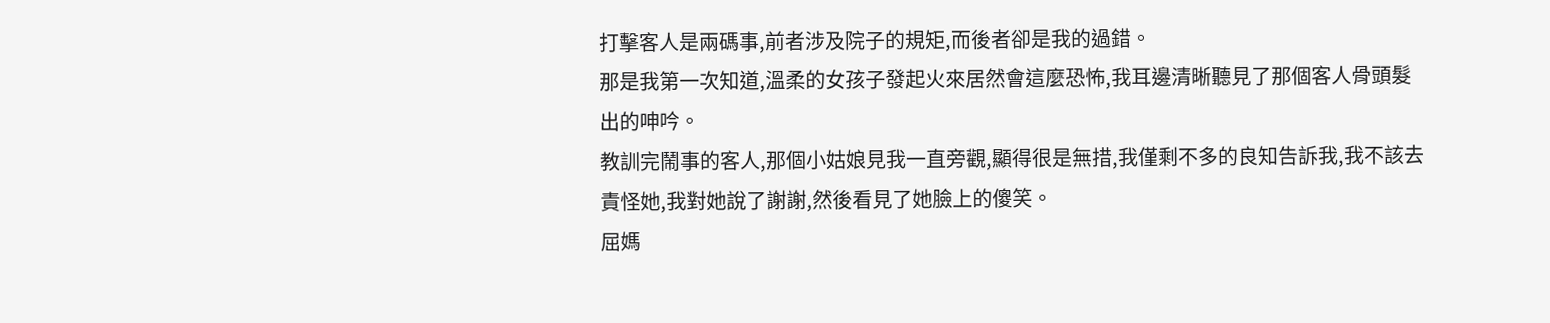打擊客人是兩碼事,前者涉及院子的規矩,而後者卻是我的過錯。
那是我第一次知道,溫柔的女孩子發起火來居然會這麼恐怖,我耳邊清晰聽見了那個客人骨頭髮出的呻吟。
教訓完鬧事的客人,那個小姑娘見我一直旁觀,顯得很是無措,我僅剩不多的良知告訴我,我不該去責怪她,我對她說了謝謝,然後看見了她臉上的傻笑。
屈媽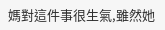媽對這件事很生氣,雖然她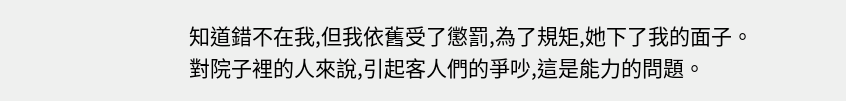知道錯不在我,但我依舊受了懲罰,為了規矩,她下了我的面子。
對院子裡的人來說,引起客人們的爭吵,這是能力的問題。